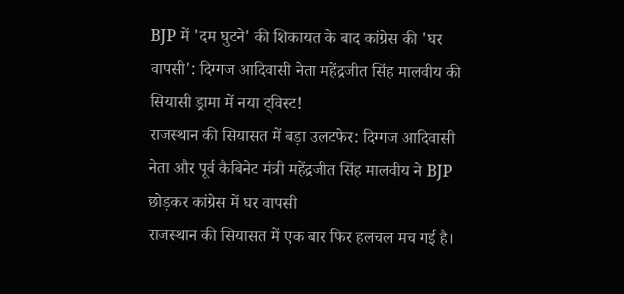BJP में 'दम घुटने' की शिकायत के बाद कांग्रेस की 'घर वापसी': दिग्गज आदिवासी नेता महेंद्रजीत सिंह मालवीय की सियासी ड्रामा में नया ट्विस्ट!
राजस्थान की सियासत में बड़ा उलटफेर: दिग्गज आदिवासी नेता और पूर्व कैबिनेट मंत्री महेंद्रजीत सिंह मालवीय ने BJP छोड़कर कांग्रेस में घर वापसी
राजस्थान की सियासत में एक बार फिर हलचल मच गई है।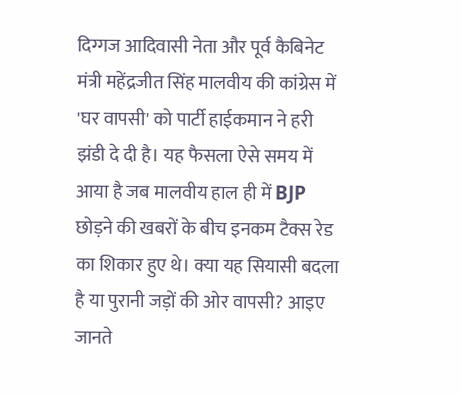दिग्गज आदिवासी नेता और पूर्व कैबिनेट मंत्री महेंद्रजीत सिंह मालवीय की कांग्रेस में 'घर वापसी' को पार्टी हाईकमान ने हरी झंडी दे दी है। यह फैसला ऐसे समय में आया है जब मालवीय हाल ही में BJP छोड़ने की खबरों के बीच इनकम टैक्स रेड का शिकार हुए थे। क्या यह सियासी बदला है या पुरानी जड़ों की ओर वापसी? आइए जानते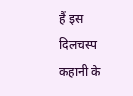हैं इस दिलचस्प कहानी के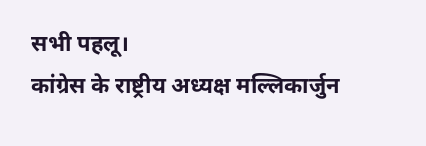सभी पहलू।
कांग्रेस के राष्ट्रीय अध्यक्ष मल्लिकार्जुन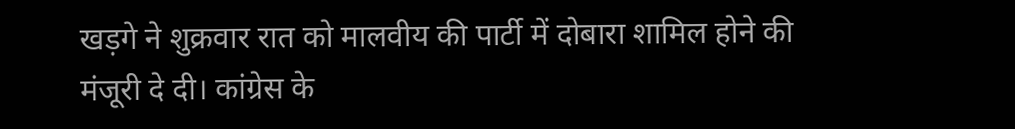खड़गे ने शुक्रवार रात को मालवीय की पार्टी में दोबारा शामिल होने की मंजूरी दे दी। कांग्रेस के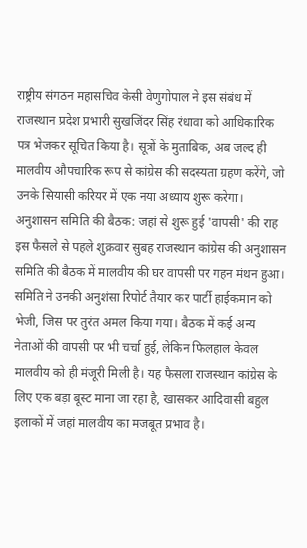राष्ट्रीय संगठन महासचिव केसी वेणुगोपाल ने इस संबंध में राजस्थान प्रदेश प्रभारी सुखजिंदर सिंह रंधावा को आधिकारिक पत्र भेजकर सूचित किया है। सूत्रों के मुताबिक, अब जल्द ही मालवीय औपचारिक रूप से कांग्रेस की सदस्यता ग्रहण करेंगे, जो उनके सियासी करियर में एक नया अध्याय शुरू करेगा।
अनुशासन समिति की बैठक: जहां से शुरू हुई 'वापसी' की राह
इस फैसले से पहले शुक्रवार सुबह राजस्थान कांग्रेस की अनुशासन समिति की बैठक में मालवीय की घर वापसी पर गहन मंथन हुआ। समिति ने उनकी अनुशंसा रिपोर्ट तैयार कर पार्टी हाईकमान को भेजी, जिस पर तुरंत अमल किया गया। बैठक में कई अन्य नेताओं की वापसी पर भी चर्चा हुई, लेकिन फिलहाल केवल मालवीय को ही मंजूरी मिली है। यह फैसला राजस्थान कांग्रेस के लिए एक बड़ा बूस्ट माना जा रहा है, खासकर आदिवासी बहुल इलाकों में जहां मालवीय का मजबूत प्रभाव है।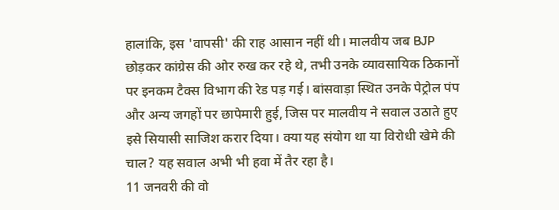हालांकि, इस 'वापसी' की राह आसान नहीं थी। मालवीय जब BJP छोड़कर कांग्रेस की ओर रुख कर रहे थे, तभी उनके व्यावसायिक ठिकानों पर इनकम टैक्स विभाग की रेड पड़ गई। बांसवाड़ा स्थित उनके पेट्रोल पंप और अन्य जगहों पर छापेमारी हुई, जिस पर मालवीय ने सवाल उठाते हुए इसे सियासी साजिश करार दिया। क्या यह संयोग था या विरोधी खेमे की चाल? यह सवाल अभी भी हवा में तैर रहा है।
11 जनवरी की वो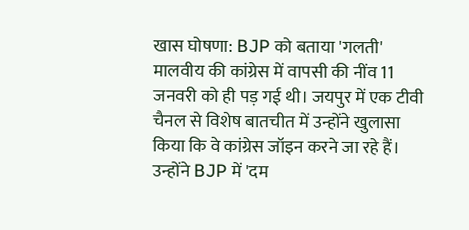खास घोषणा: BJP को बताया 'गलती'
मालवीय की कांग्रेस में वापसी की नींव 11 जनवरी को ही पड़ गई थी। जयपुर में एक टीवी चैनल से विशेष बातचीत में उन्होंने खुलासा किया कि वे कांग्रेस जॉइन करने जा रहे हैं। उन्होंने BJP में 'दम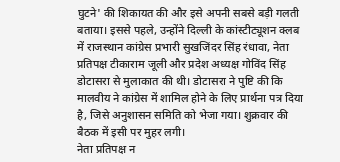घुटने' की शिकायत की और इसे अपनी सबसे बड़ी गलती बताया। इससे पहले, उन्होंने दिल्ली के कांस्टीट्यूशन क्लब में राजस्थान कांग्रेस प्रभारी सुखजिंदर सिंह रंधावा, नेता प्रतिपक्ष टीकाराम जूली और प्रदेश अध्यक्ष गोविंद सिंह डोटासरा से मुलाकात की थी। डोटासरा ने पुष्टि की कि मालवीय ने कांग्रेस में शामिल होने के लिए प्रार्थना पत्र दिया है, जिसे अनुशासन समिति को भेजा गया। शुक्रवार की बैठक में इसी पर मुहर लगी।
नेता प्रतिपक्ष न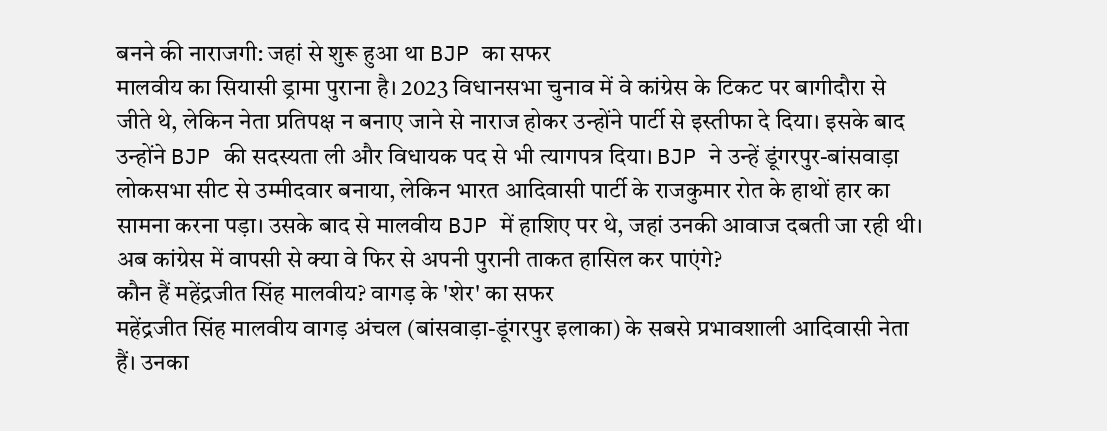बनने की नाराजगी: जहां से शुरू हुआ था BJP का सफर
मालवीय का सियासी ड्रामा पुराना है। 2023 विधानसभा चुनाव में वे कांग्रेस के टिकट पर बागीदौरा से जीते थे, लेकिन नेता प्रतिपक्ष न बनाए जाने से नाराज होकर उन्होंने पार्टी से इस्तीफा दे दिया। इसके बाद उन्होंने BJP की सदस्यता ली और विधायक पद से भी त्यागपत्र दिया। BJP ने उन्हें डूंगरपुर-बांसवाड़ा लोकसभा सीट से उम्मीदवार बनाया, लेकिन भारत आदिवासी पार्टी के राजकुमार रोत के हाथों हार का सामना करना पड़ा। उसके बाद से मालवीय BJP में हाशिए पर थे, जहां उनकी आवाज दबती जा रही थी। अब कांग्रेस में वापसी से क्या वे फिर से अपनी पुरानी ताकत हासिल कर पाएंगे?
कौन हैं महेंद्रजीत सिंह मालवीय? वागड़ के 'शेर' का सफर
महेंद्रजीत सिंह मालवीय वागड़ अंचल (बांसवाड़ा-डूंगरपुर इलाका) के सबसे प्रभावशाली आदिवासी नेता हैं। उनका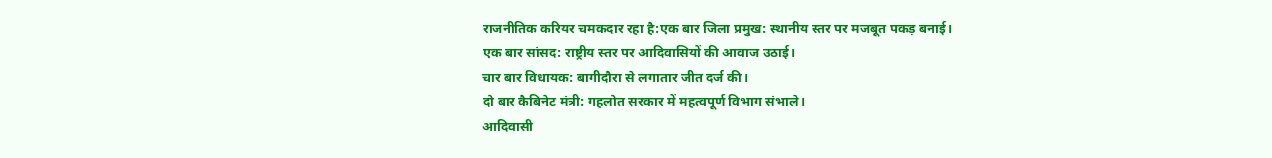राजनीतिक करियर चमकदार रहा है:एक बार जिला प्रमुख: स्थानीय स्तर पर मजबूत पकड़ बनाई।
एक बार सांसद: राष्ट्रीय स्तर पर आदिवासियों की आवाज उठाई।
चार बार विधायक: बागीदौरा से लगातार जीत दर्ज की।
दो बार कैबिनेट मंत्री: गहलोत सरकार में महत्वपूर्ण विभाग संभाले।
आदिवासी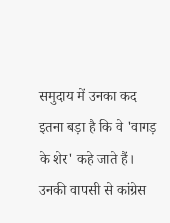समुदाय में उनका कद इतना बड़ा है कि वे 'वागड़ के शेर' कहे जाते हैं। उनकी वापसी से कांग्रेस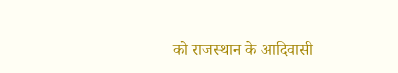को राजस्थान के आदिवासी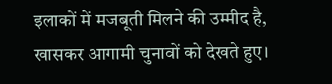इलाकों में मजबूती मिलने की उम्मीद है, खासकर आगामी चुनावों को देखते हुए।